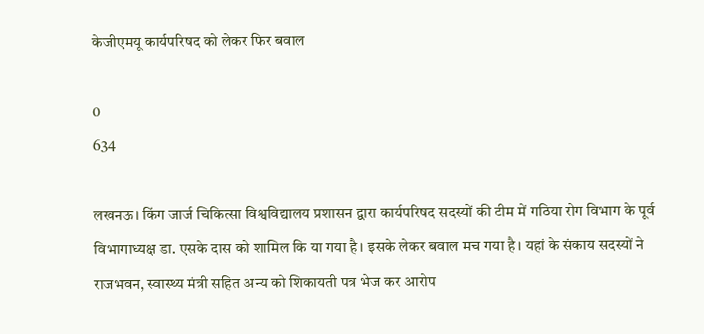केजीएमयू कार्यपरिषद को लेकर फिर बवाल

0
634

लखनऊ। किंग जार्ज चिकित्सा विश्वविद्यालय प्रशासन द्वारा कार्यपरिषद सदस्यों की टीम में गठिया रोग विभाग के पूर्व विभागाध्यक्ष डा. एसके दास को शामिल कि या गया है। इसके लेकर बवाल मच गया है। यहां के संकाय सदस्यों ने राजभवन, स्वास्थ्य मंत्री सहित अन्य को शिकायती पत्र भेज कर आरोप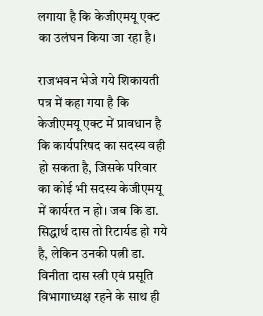लगाया है कि केजीएमयू एक्ट का उलंघन किया जा रहा है।

राजभवन भेजे गये शिकायती पत्र में कहा गया है कि केजीएमयू एक्ट में प्रावधान है कि कार्यपरिषद का सदस्य वही हो सकता है, जिसके परिवार का कोई भी सदस्य केजीएमयू में कार्यरत न हो। जब कि डा. सिद्धार्थ दास तो रिटार्यड हो गये है, लेकिन उनकी पत्नी डा. विनीता दास स्त्री एवं प्रसूति विभागाध्यक्ष रहने के साथ ही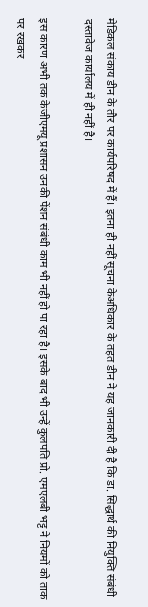मेडिकल संकाय डीन के तौर पर कार्यपरिषद में हैं। इतना ही नहीं सूचना केअधिकार के तहत डीन ने यह जानकारी दी है कि डा. सिद्धार्थ की नियुक्ति संबंधी दस्तावेज कार्यालय में ही नहीं है।

इस कारण अभी तक केजीएमयू प्रशासन उनकी पेंशन संबंधी काम भी नहीं हो पा रहा है। इसके बाद भी उन्हें कुलपति प्रो. एमएलबी भट्ट ने नियमों को ताक पर रखकर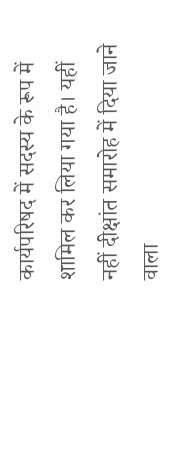कार्यपरिषद में सदस्य के रूप में शामिल कर लिया गया है। यहीं नहीं दीक्षांत समारोह में दिया जाने वाला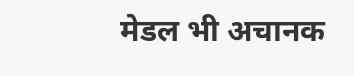मेडल भी अचानक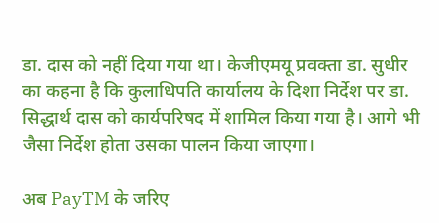डा. दास को नहीं दिया गया था। केजीएमयू प्रवक्ता डा. सुधीर का कहना है कि कुलाधिपति कार्यालय के दिशा निर्देश पर डा. सिद्धार्थ दास को कार्यपरिषद में शामिल किया गया है। आगे भी जैसा निर्देश होता उसका पालन किया जाएगा।

अब PayTM के जरिए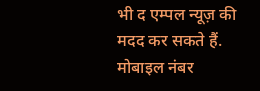भी द एम्पल न्यूज़ की मदद कर सकते हैं. मोबाइल नंबर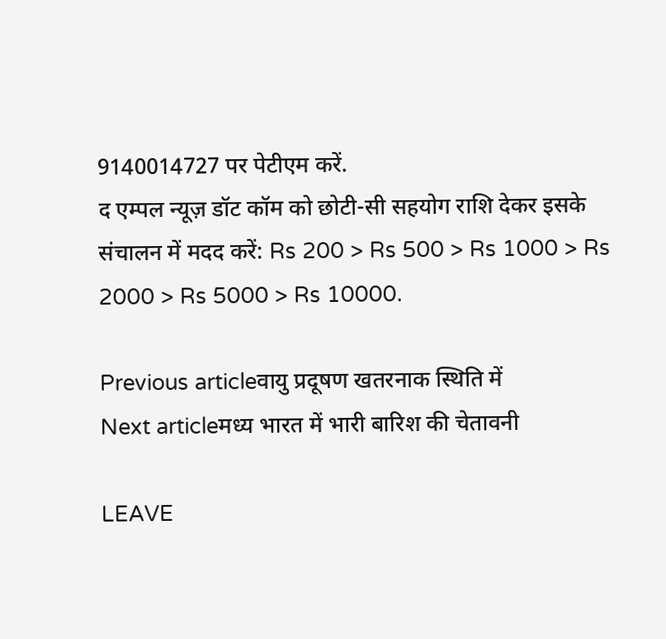9140014727 पर पेटीएम करें.
द एम्पल न्यूज़ डॉट कॉम को छोटी-सी सहयोग राशि देकर इसके संचालन में मदद करें: Rs 200 > Rs 500 > Rs 1000 > Rs 2000 > Rs 5000 > Rs 10000.

Previous articleवायु प्रदूषण खतरनाक स्थिति में
Next articleमध्य भारत में भारी बारिश की चेतावनी

LEAVE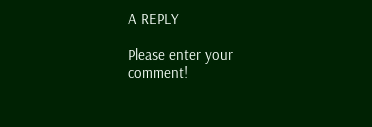A REPLY

Please enter your comment!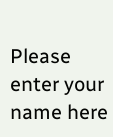Please enter your name here